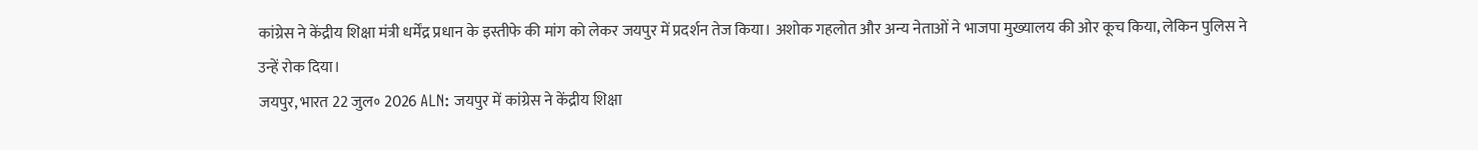कांग्रेस ने केंद्रीय शिक्षा मंत्री धर्मेंद्र प्रधान के इस्तीफे की मांग को लेकर जयपुर में प्रदर्शन तेज किया। अशोक गहलोत और अन्य नेताओं ने भाजपा मुख्यालय की ओर कूच किया, लेकिन पुलिस ने उन्हें रोक दिया।
जयपुर, भारत 22 जुल॰ 2026 ALN: जयपुर में कांग्रेस ने केंद्रीय शिक्षा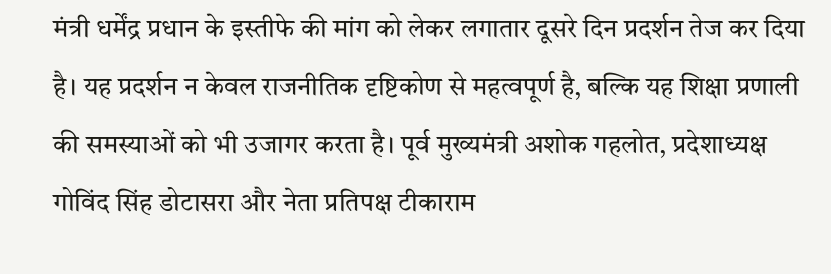मंत्री धर्मेंद्र प्रधान के इस्तीफे की मांग को लेकर लगातार दूसरे दिन प्रदर्शन तेज कर दिया है। यह प्रदर्शन न केवल राजनीतिक दृष्टिकोण से महत्वपूर्ण है, बल्कि यह शिक्षा प्रणाली की समस्याओं को भी उजागर करता है। पूर्व मुख्यमंत्री अशोक गहलोत, प्रदेशाध्यक्ष गोविंद सिंह डोटासरा और नेता प्रतिपक्ष टीकाराम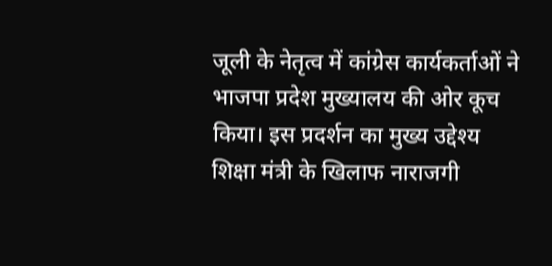जूली के नेतृत्व में कांग्रेस कार्यकर्ताओं ने भाजपा प्रदेश मुख्यालय की ओर कूच किया। इस प्रदर्शन का मुख्य उद्देश्य शिक्षा मंत्री के खिलाफ नाराजगी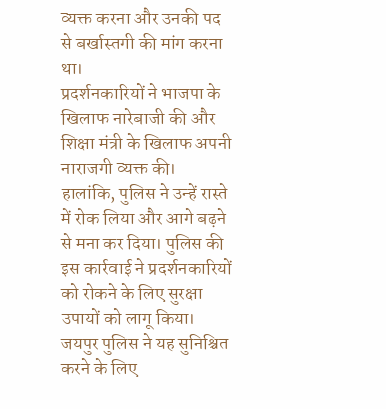व्यक्त करना और उनकी पद से बर्खास्तगी की मांग करना था।
प्रदर्शनकारियों ने भाजपा के खिलाफ नारेबाजी की और शिक्षा मंत्री के खिलाफ अपनी नाराजगी व्यक्त की। हालांकि, पुलिस ने उन्हें रास्ते में रोक लिया और आगे बढ़ने से मना कर दिया। पुलिस की इस कार्रवाई ने प्रदर्शनकारियों को रोकने के लिए सुरक्षा उपायों को लागू किया। जयपुर पुलिस ने यह सुनिश्चित करने के लिए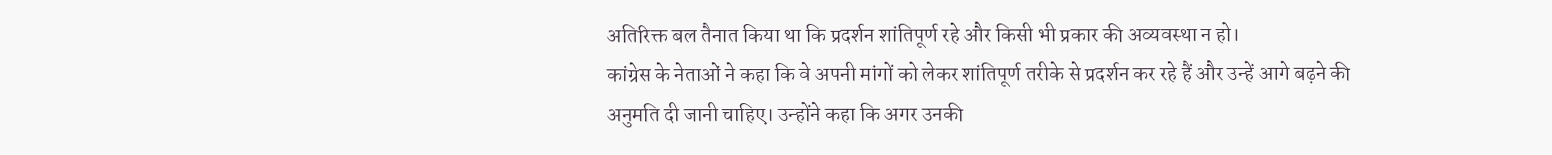अतिरिक्त बल तैनात किया था कि प्रदर्शन शांतिपूर्ण रहे और किसी भी प्रकार की अव्यवस्था न हो।
कांग्रेस के नेताओं ने कहा कि वे अपनी मांगों को लेकर शांतिपूर्ण तरीके से प्रदर्शन कर रहे हैं और उन्हें आगे बढ़ने की अनुमति दी जानी चाहिए। उन्होंने कहा कि अगर उनकी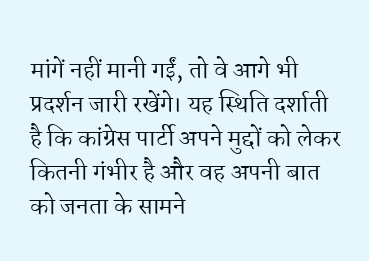मांगें नहीं मानी गईं, तो वे आगे भी प्रदर्शन जारी रखेंगे। यह स्थिति दर्शाती है कि कांग्रेस पार्टी अपने मुद्दों को लेकर कितनी गंभीर है और वह अपनी बात को जनता के सामने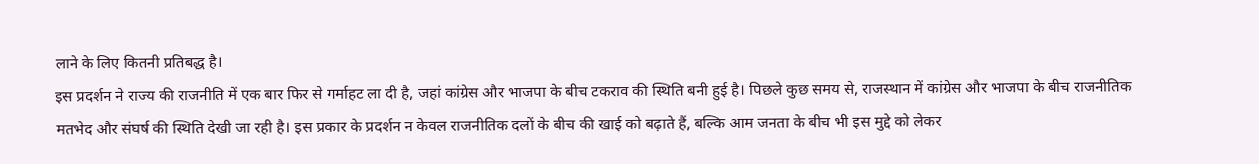लाने के लिए कितनी प्रतिबद्ध है।
इस प्रदर्शन ने राज्य की राजनीति में एक बार फिर से गर्माहट ला दी है, जहां कांग्रेस और भाजपा के बीच टकराव की स्थिति बनी हुई है। पिछले कुछ समय से, राजस्थान में कांग्रेस और भाजपा के बीच राजनीतिक मतभेद और संघर्ष की स्थिति देखी जा रही है। इस प्रकार के प्रदर्शन न केवल राजनीतिक दलों के बीच की खाई को बढ़ाते हैं, बल्कि आम जनता के बीच भी इस मुद्दे को लेकर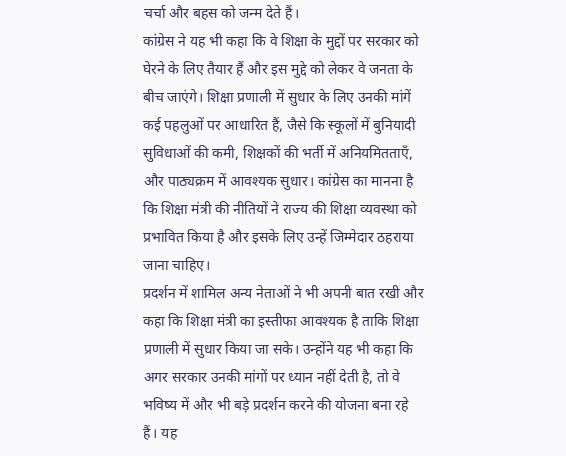चर्चा और बहस को जन्म देते हैं।
कांग्रेस ने यह भी कहा कि वे शिक्षा के मुद्दों पर सरकार को घेरने के लिए तैयार हैं और इस मुद्दे को लेकर वे जनता के बीच जाएंगे। शिक्षा प्रणाली में सुधार के लिए उनकी मांगें कई पहलुओं पर आधारित हैं, जैसे कि स्कूलों में बुनियादी सुविधाओं की कमी, शिक्षकों की भर्ती में अनियमितताएँ, और पाठ्यक्रम में आवश्यक सुधार। कांग्रेस का मानना है कि शिक्षा मंत्री की नीतियों ने राज्य की शिक्षा व्यवस्था को प्रभावित किया है और इसके लिए उन्हें जिम्मेदार ठहराया जाना चाहिए।
प्रदर्शन में शामिल अन्य नेताओं ने भी अपनी बात रखी और कहा कि शिक्षा मंत्री का इस्तीफा आवश्यक है ताकि शिक्षा प्रणाली में सुधार किया जा सके। उन्होंने यह भी कहा कि अगर सरकार उनकी मांगों पर ध्यान नहीं देती है, तो वे भविष्य में और भी बड़े प्रदर्शन करने की योजना बना रहे हैं। यह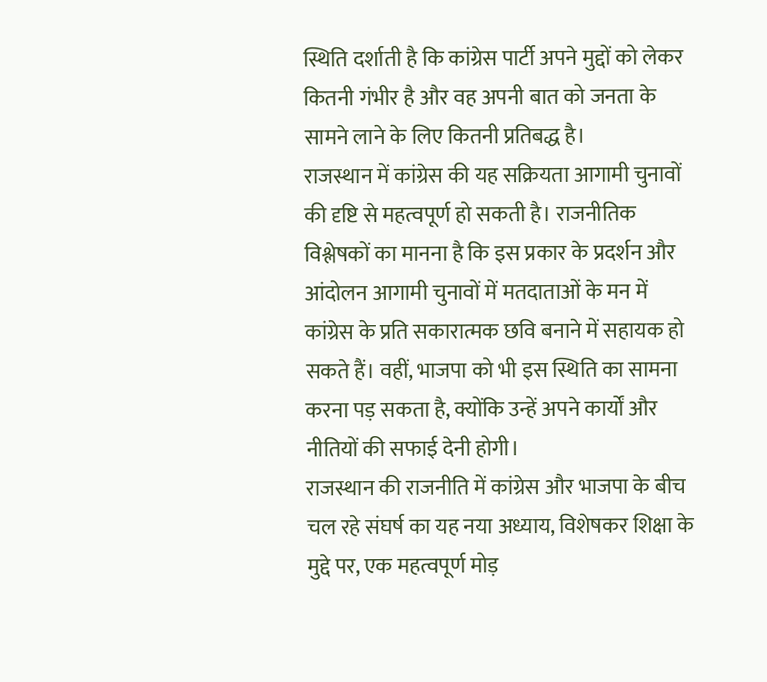स्थिति दर्शाती है कि कांग्रेस पार्टी अपने मुद्दों को लेकर कितनी गंभीर है और वह अपनी बात को जनता के सामने लाने के लिए कितनी प्रतिबद्ध है।
राजस्थान में कांग्रेस की यह सक्रियता आगामी चुनावों की दृष्टि से महत्वपूर्ण हो सकती है। राजनीतिक विश्लेषकों का मानना है कि इस प्रकार के प्रदर्शन और आंदोलन आगामी चुनावों में मतदाताओं के मन में कांग्रेस के प्रति सकारात्मक छवि बनाने में सहायक हो सकते हैं। वहीं, भाजपा को भी इस स्थिति का सामना करना पड़ सकता है, क्योंकि उन्हें अपने कार्यों और नीतियों की सफाई देनी होगी।
राजस्थान की राजनीति में कांग्रेस और भाजपा के बीच चल रहे संघर्ष का यह नया अध्याय, विशेषकर शिक्षा के मुद्दे पर, एक महत्वपूर्ण मोड़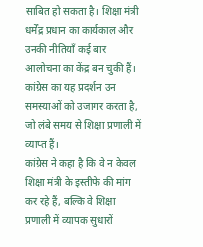साबित हो सकता है। शिक्षा मंत्री धर्मेंद्र प्रधान का कार्यकाल और उनकी नीतियाँ कई बार आलोचना का केंद्र बन चुकी हैं। कांग्रेस का यह प्रदर्शन उन समस्याओं को उजागर करता है, जो लंबे समय से शिक्षा प्रणाली में व्याप्त हैं।
कांग्रेस ने कहा है कि वे न केवल शिक्षा मंत्री के इस्तीफे की मांग कर रहे हैं, बल्कि वे शिक्षा प्रणाली में व्यापक सुधारों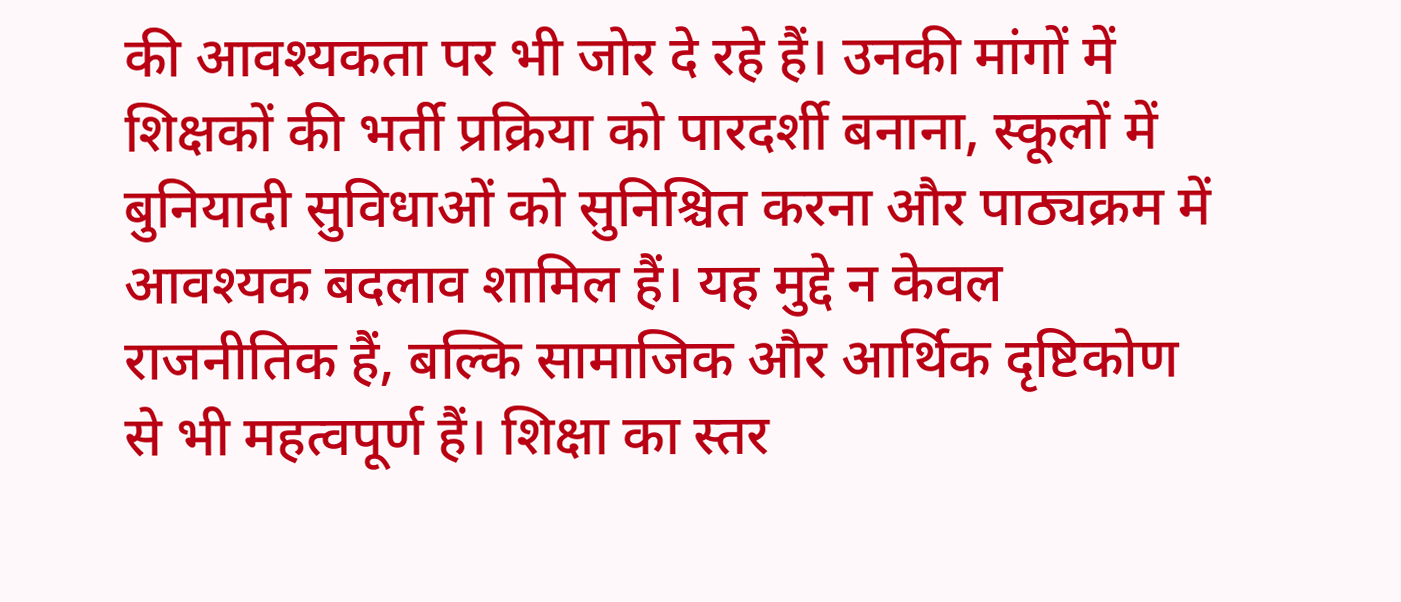की आवश्यकता पर भी जोर दे रहे हैं। उनकी मांगों में शिक्षकों की भर्ती प्रक्रिया को पारदर्शी बनाना, स्कूलों में बुनियादी सुविधाओं को सुनिश्चित करना और पाठ्यक्रम में आवश्यक बदलाव शामिल हैं। यह मुद्दे न केवल राजनीतिक हैं, बल्कि सामाजिक और आर्थिक दृष्टिकोण से भी महत्वपूर्ण हैं। शिक्षा का स्तर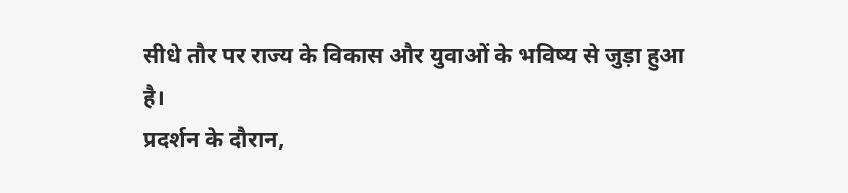सीधे तौर पर राज्य के विकास और युवाओं के भविष्य से जुड़ा हुआ है।
प्रदर्शन के दौरान,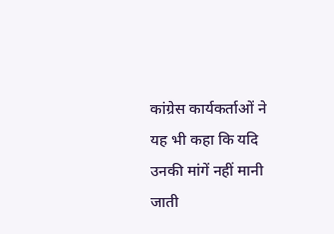कांग्रेस कार्यकर्ताओं ने यह भी कहा कि यदि उनकी मांगें नहीं मानी जाती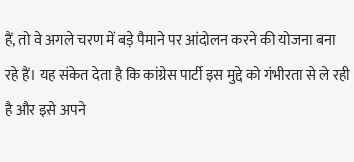हैं, तो वे अगले चरण में बड़े पैमाने पर आंदोलन करने की योजना बना रहे हैं। यह संकेत देता है कि कांग्रेस पार्टी इस मुद्दे को गंभीरता से ले रही है और इसे अपने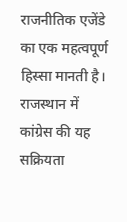राजनीतिक एजेंडे का एक महत्वपूर्ण हिस्सा मानती है।
राजस्थान में कांग्रेस की यह सक्रियता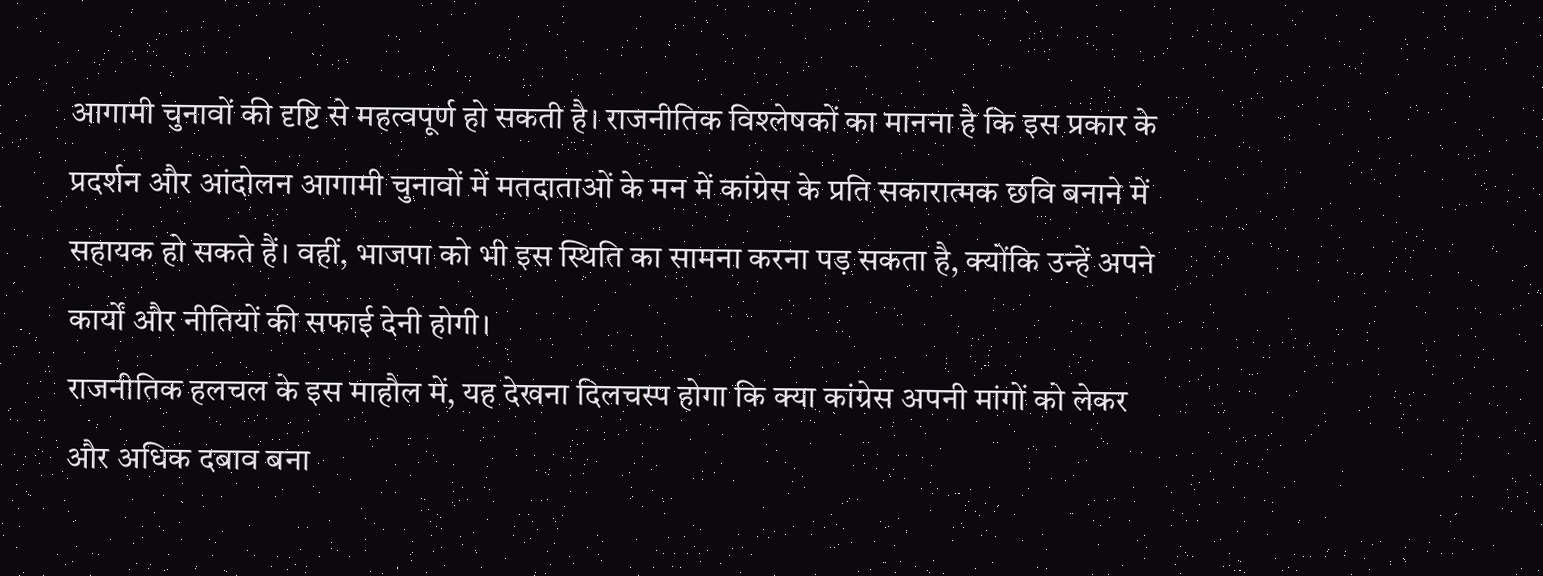आगामी चुनावों की दृष्टि से महत्वपूर्ण हो सकती है। राजनीतिक विश्लेषकों का मानना है कि इस प्रकार के प्रदर्शन और आंदोलन आगामी चुनावों में मतदाताओं के मन में कांग्रेस के प्रति सकारात्मक छवि बनाने में सहायक हो सकते हैं। वहीं, भाजपा को भी इस स्थिति का सामना करना पड़ सकता है, क्योंकि उन्हें अपने कार्यों और नीतियों की सफाई देनी होगी।
राजनीतिक हलचल के इस माहौल में, यह देखना दिलचस्प होगा कि क्या कांग्रेस अपनी मांगों को लेकर और अधिक दबाव बना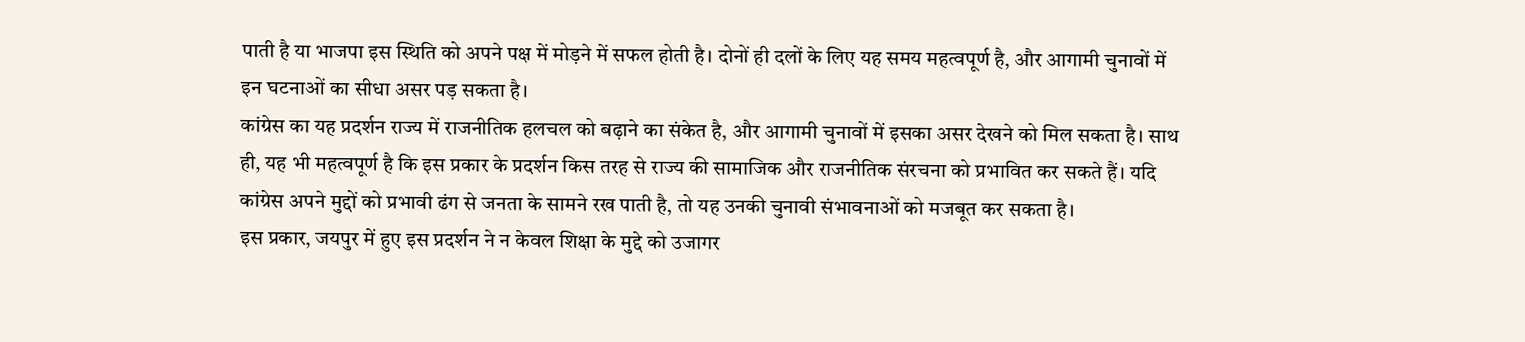पाती है या भाजपा इस स्थिति को अपने पक्ष में मोड़ने में सफल होती है। दोनों ही दलों के लिए यह समय महत्वपूर्ण है, और आगामी चुनावों में इन घटनाओं का सीधा असर पड़ सकता है।
कांग्रेस का यह प्रदर्शन राज्य में राजनीतिक हलचल को बढ़ाने का संकेत है, और आगामी चुनावों में इसका असर देखने को मिल सकता है। साथ ही, यह भी महत्वपूर्ण है कि इस प्रकार के प्रदर्शन किस तरह से राज्य की सामाजिक और राजनीतिक संरचना को प्रभावित कर सकते हैं। यदि कांग्रेस अपने मुद्दों को प्रभावी ढंग से जनता के सामने रख पाती है, तो यह उनकी चुनावी संभावनाओं को मजबूत कर सकता है।
इस प्रकार, जयपुर में हुए इस प्रदर्शन ने न केवल शिक्षा के मुद्दे को उजागर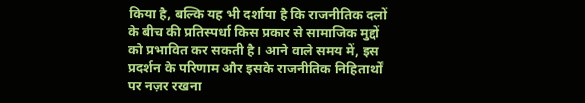किया है, बल्कि यह भी दर्शाया है कि राजनीतिक दलों के बीच की प्रतिस्पर्धा किस प्रकार से सामाजिक मुद्दों को प्रभावित कर सकती है। आने वाले समय में, इस प्रदर्शन के परिणाम और इसके राजनीतिक निहितार्थों पर नज़र रखना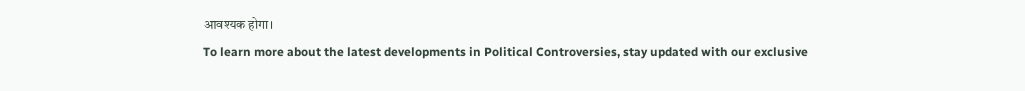आवश्यक होगा।
To learn more about the latest developments in Political Controversies, stay updated with our exclusive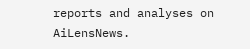reports and analyses on AiLensNews.